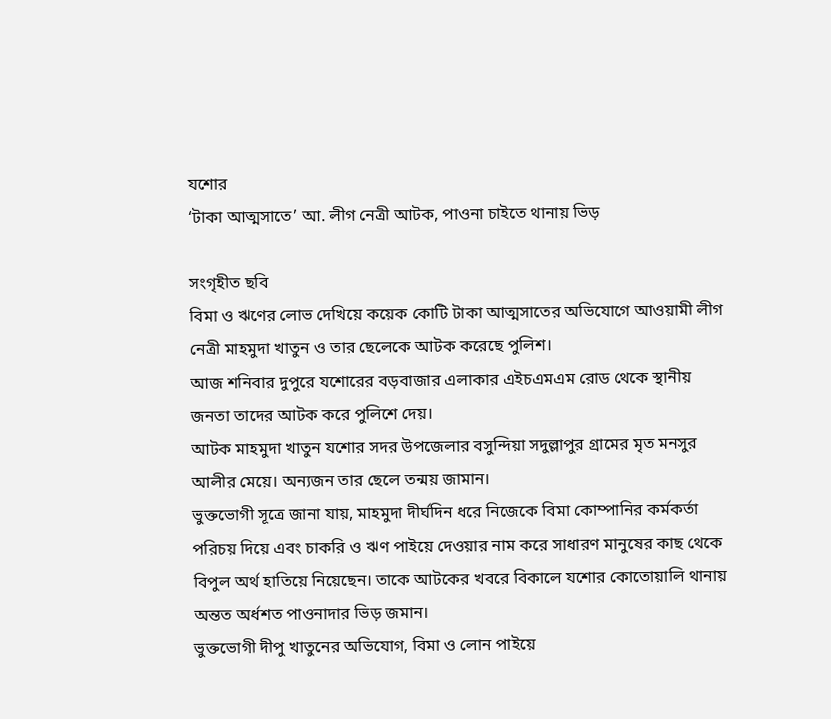যশোর
‘টাকা আত্মসাতে’ আ. লীগ নেত্রী আটক, পাওনা চাইতে থানায় ভিড়

সংগৃহীত ছবি
বিমা ও ঋণের লোভ দেখিয়ে কয়েক কোটি টাকা আত্মসাতের অভিযোগে আওয়ামী লীগ নেত্রী মাহমুদা খাতুন ও তার ছেলেকে আটক করেছে পুলিশ।
আজ শনিবার দুপুরে যশোরের বড়বাজার এলাকার এইচএমএম রোড থেকে স্থানীয় জনতা তাদের আটক করে পুলিশে দেয়।
আটক মাহমুদা খাতুন যশোর সদর উপজেলার বসুন্দিয়া সদুল্লাপুর গ্রামের মৃত মনসুর আলীর মেয়ে। অন্যজন তার ছেলে তন্ময় জামান।
ভুক্তভোগী সূত্রে জানা যায়, মাহমুদা দীর্ঘদিন ধরে নিজেকে বিমা কোম্পানির কর্মকর্তা পরিচয় দিয়ে এবং চাকরি ও ঋণ পাইয়ে দেওয়ার নাম করে সাধারণ মানুষের কাছ থেকে বিপুল অর্থ হাতিয়ে নিয়েছেন। তাকে আটকের খবরে বিকালে যশোর কোতোয়ালি থানায় অন্তত অর্ধশত পাওনাদার ভিড় জমান।
ভুক্তভোগী দীপু খাতুনের অভিযোগ, বিমা ও লোন পাইয়ে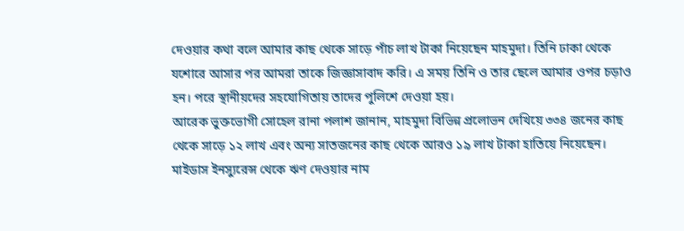দেওয়ার কথা বলে আমার কাছ থেকে সাড়ে পাঁচ লাখ টাকা নিয়েছেন মাহমুদা। তিনি ঢাকা থেকে যশোরে আসার পর আমরা তাকে জিজ্ঞাসাবাদ করি। এ সময় তিনি ও তার ছেলে আমার ওপর চড়াও হন। পরে স্থানীয়দের সহযোগিতায় তাদের পুলিশে দেওয়া হয়।
আরেক ভুক্তভোগী সোহেল রানা পলাশ জানান, মাহমুদা বিভিন্ন প্রলোভন দেখিয়ে ৩৩৪ জনের কাছ থেকে সাড়ে ১২ লাখ এবং অন্য সাতজনের কাছ থেকে আরও ১৯ লাখ টাকা হাতিয়ে নিয়েছেন।
মাইডাস ইনস্যুরেন্স থেকে ঋণ দেওয়ার নাম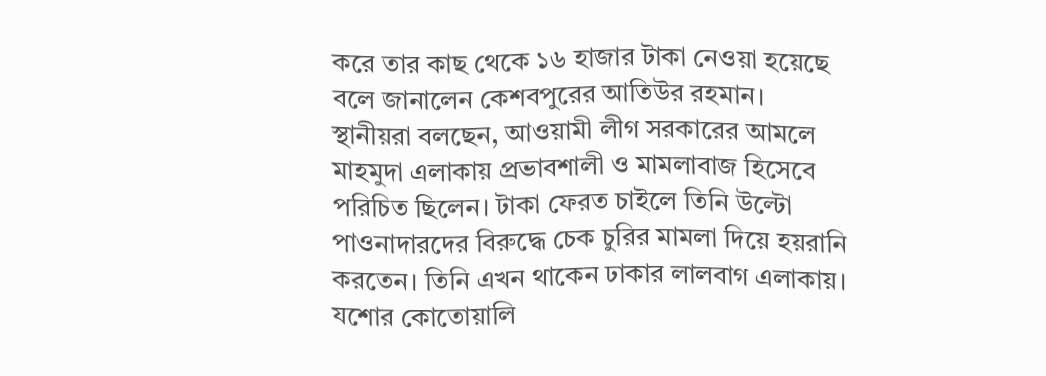করে তার কাছ থেকে ১৬ হাজার টাকা নেওয়া হয়েছে বলে জানালেন কেশবপুরের আতিউর রহমান।
স্থানীয়রা বলছেন, আওয়ামী লীগ সরকারের আমলে মাহমুদা এলাকায় প্রভাবশালী ও মামলাবাজ হিসেবে পরিচিত ছিলেন। টাকা ফেরত চাইলে তিনি উল্টো পাওনাদারদের বিরুদ্ধে চেক চুরির মামলা দিয়ে হয়রানি করতেন। তিনি এখন থাকেন ঢাকার লালবাগ এলাকায়।
যশোর কোতোয়ালি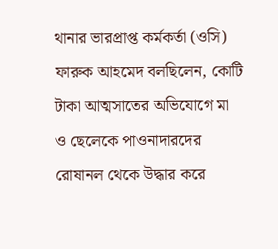থানার ভারপ্রাপ্ত কর্মকর্তা (ওসি) ফারুক আহমেদ বলছিলেন, কোটি টাকা আত্মসাতের অভিযোগে মা ও ছেলেকে পাওনাদারদের রোষানল থেকে উদ্ধার করে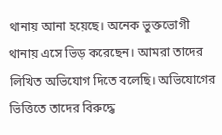থানায় আনা হয়েছে। অনেক ভুক্তভোগী থানায় এসে ভিড় করেছেন। আমরা তাদের লিখিত অভিযোগ দিতে বলেছি। অভিযোগের ভিত্তিতে তাদের বিরুদ্ধে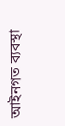আইনগত ব্যবস্থা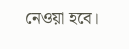নেওয়া হবে।